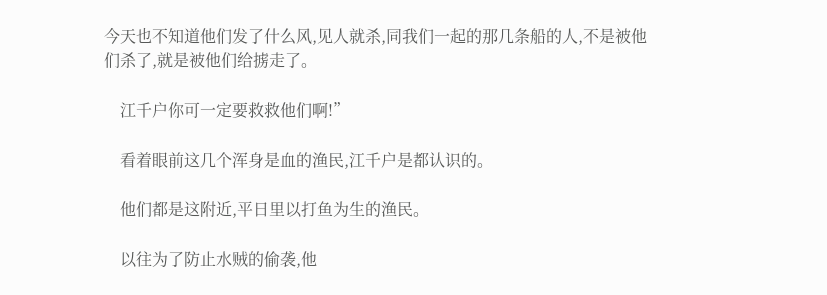今天也不知道他们发了什么风,见人就杀,同我们一起的那几条船的人,不是被他们杀了,就是被他们给掳走了。

    江千户你可一定要救救他们啊!”

    看着眼前这几个浑身是血的渔民,江千户是都认识的。

    他们都是这附近,平日里以打鱼为生的渔民。

    以往为了防止水贼的偷袭,他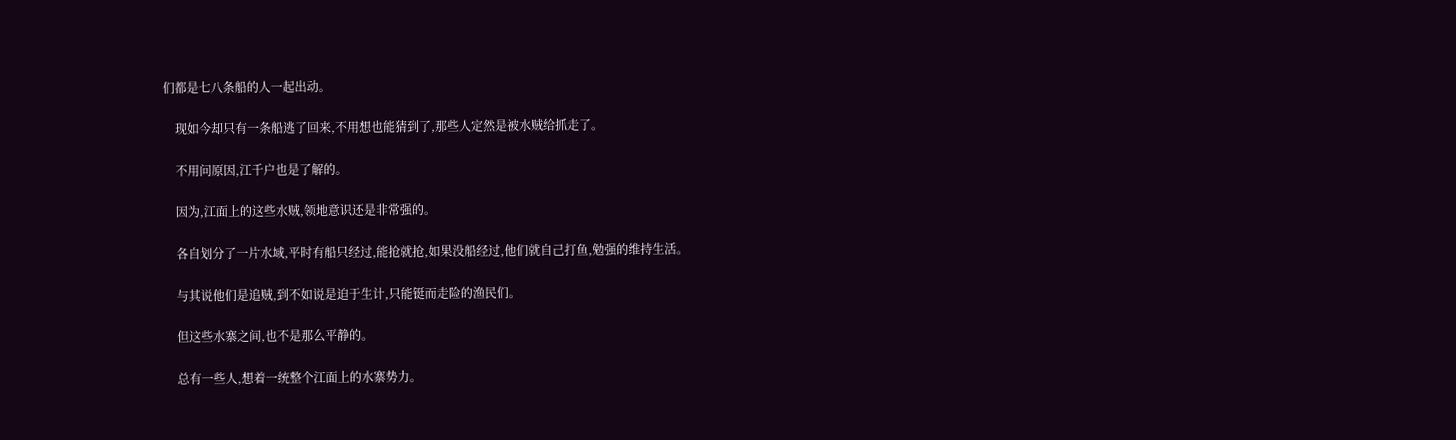们都是七八条船的人一起出动。

    现如今却只有一条船逃了回来,不用想也能猜到了,那些人定然是被水贼给抓走了。

    不用问原因,江千户也是了解的。

    因为,江面上的这些水贼,领地意识还是非常强的。

    各自划分了一片水域,平时有船只经过,能抢就抢,如果没船经过,他们就自己打鱼,勉强的维持生活。

    与其说他们是追贼,到不如说是迫于生计,只能铤而走险的渔民们。

    但这些水寨之间,也不是那么平静的。

    总有一些人,想着一统整个江面上的水寨势力。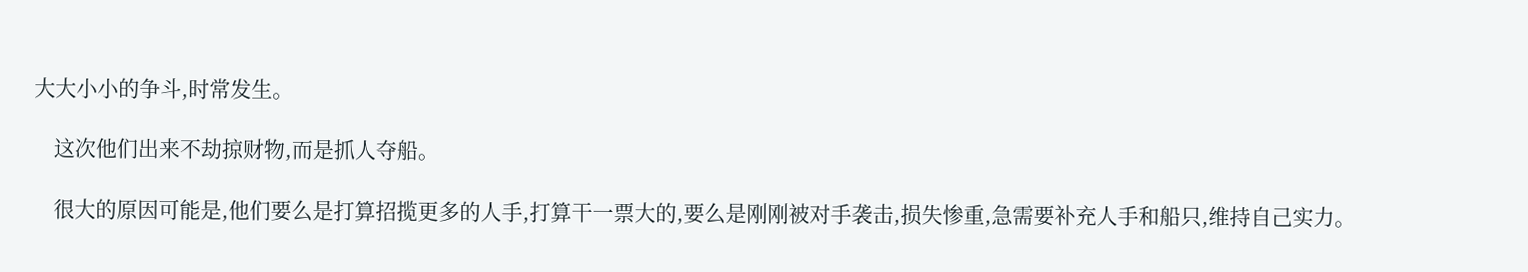大大小小的争斗,时常发生。

    这次他们出来不劫掠财物,而是抓人夺船。

    很大的原因可能是,他们要么是打算招揽更多的人手,打算干一票大的,要么是刚刚被对手袭击,损失惨重,急需要补充人手和船只,维持自己实力。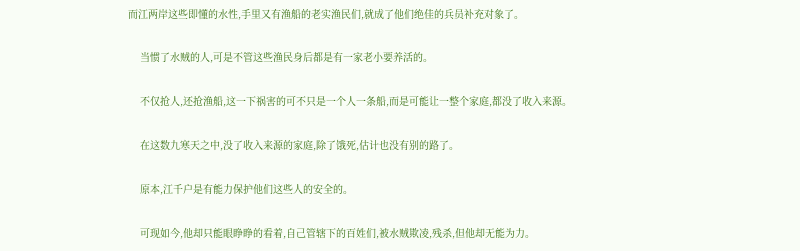而江两岸这些即懂的水性,手里又有渔船的老实渔民们,就成了他们绝佳的兵员补充对象了。

    当惯了水贼的人,可是不管这些渔民身后都是有一家老小要养活的。

    不仅抢人,还抢渔船,这一下祸害的可不只是一个人一条船,而是可能让一整个家庭,都没了收入来源。

    在这数九寒天之中,没了收入来源的家庭,除了饿死,估计也没有别的路了。

    原本,江千户是有能力保护他们这些人的安全的。

    可现如今,他却只能眼睁睁的看着,自己管辖下的百姓们,被水贼欺凌,残杀,但他却无能为力。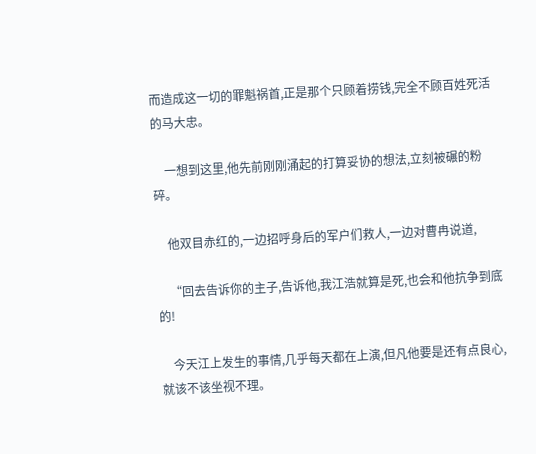而造成这一切的罪魁祸首,正是那个只顾着捞钱,完全不顾百姓死活的马大忠。

    一想到这里,他先前刚刚涌起的打算妥协的想法,立刻被碾的粉碎。

    他双目赤红的,一边招呼身后的军户们救人,一边对曹冉说道,

    “回去告诉你的主子,告诉他,我江浩就算是死,也会和他抗争到底的!

    今天江上发生的事情,几乎每天都在上演,但凡他要是还有点良心,就该不该坐视不理。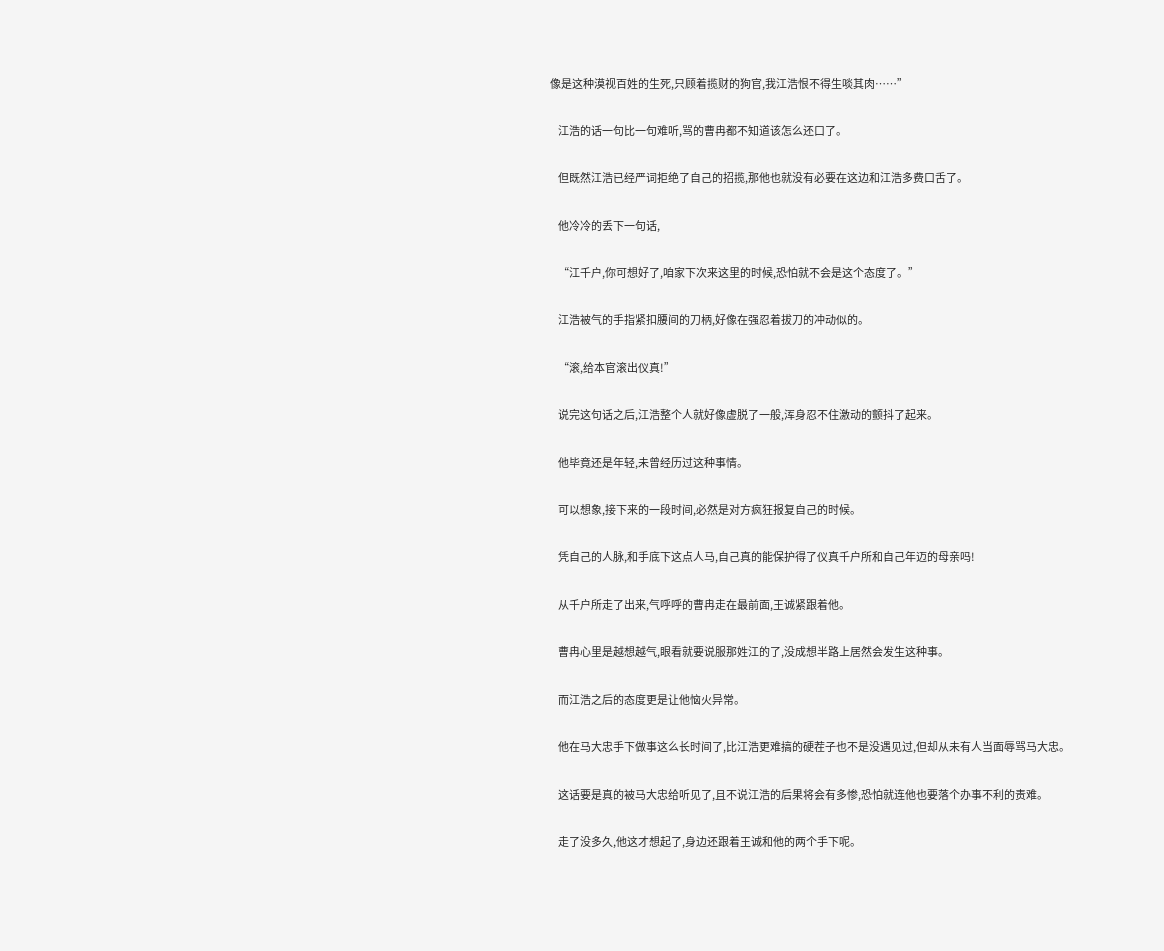像是这种漠视百姓的生死,只顾着揽财的狗官,我江浩恨不得生啖其肉……”

    江浩的话一句比一句难听,骂的曹冉都不知道该怎么还口了。

    但既然江浩已经严词拒绝了自己的招揽,那他也就没有必要在这边和江浩多费口舌了。

    他冷冷的丢下一句话,

    “江千户,你可想好了,咱家下次来这里的时候,恐怕就不会是这个态度了。”

    江浩被气的手指紧扣腰间的刀柄,好像在强忍着拔刀的冲动似的。

    “滚,给本官滚出仪真!”

    说完这句话之后,江浩整个人就好像虚脱了一般,浑身忍不住激动的颤抖了起来。

    他毕竟还是年轻,未曾经历过这种事情。

    可以想象,接下来的一段时间,必然是对方疯狂报复自己的时候。

    凭自己的人脉,和手底下这点人马,自己真的能保护得了仪真千户所和自己年迈的母亲吗!

    从千户所走了出来,气呼呼的曹冉走在最前面,王诚紧跟着他。

    曹冉心里是越想越气,眼看就要说服那姓江的了,没成想半路上居然会发生这种事。

    而江浩之后的态度更是让他恼火异常。

    他在马大忠手下做事这么长时间了,比江浩更难搞的硬茬子也不是没遇见过,但却从未有人当面辱骂马大忠。

    这话要是真的被马大忠给听见了,且不说江浩的后果将会有多惨,恐怕就连他也要落个办事不利的责难。

    走了没多久,他这才想起了,身边还跟着王诚和他的两个手下呢。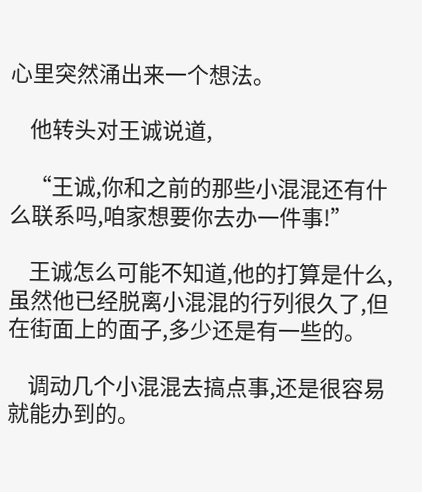心里突然涌出来一个想法。

    他转头对王诚说道,

    “王诚,你和之前的那些小混混还有什么联系吗,咱家想要你去办一件事!”

    王诚怎么可能不知道,他的打算是什么,虽然他已经脱离小混混的行列很久了,但在街面上的面子,多少还是有一些的。

    调动几个小混混去搞点事,还是很容易就能办到的。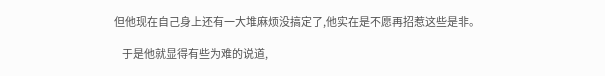但他现在自己身上还有一大堆麻烦没搞定了,他实在是不愿再招惹这些是非。

    于是他就显得有些为难的说道,